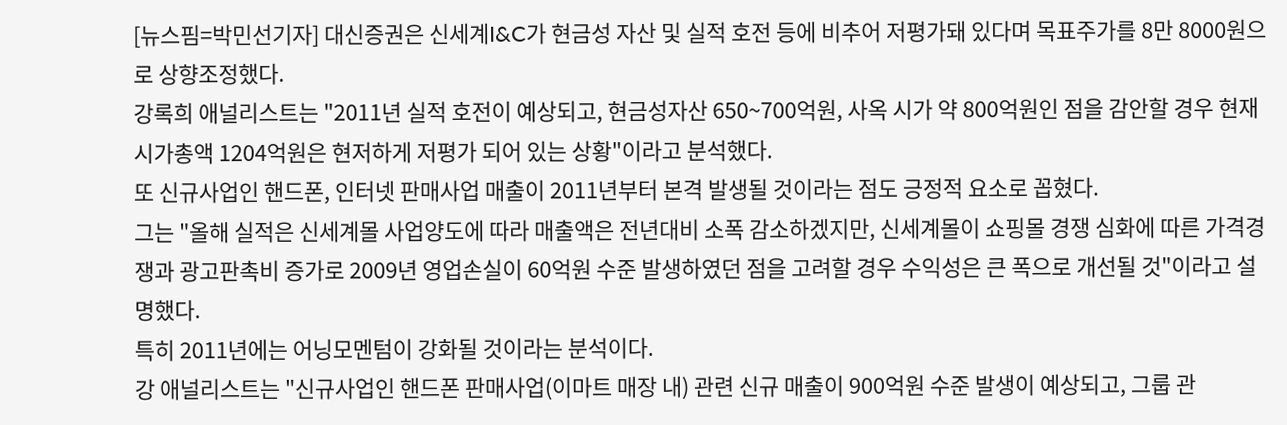[뉴스핌=박민선기자] 대신증권은 신세계I&C가 현금성 자산 및 실적 호전 등에 비추어 저평가돼 있다며 목표주가를 8만 8000원으로 상향조정했다.
강록희 애널리스트는 "2011년 실적 호전이 예상되고, 현금성자산 650~700억원, 사옥 시가 약 800억원인 점을 감안할 경우 현재 시가총액 1204억원은 현저하게 저평가 되어 있는 상황"이라고 분석했다.
또 신규사업인 핸드폰, 인터넷 판매사업 매출이 2011년부터 본격 발생될 것이라는 점도 긍정적 요소로 꼽혔다.
그는 "올해 실적은 신세계몰 사업양도에 따라 매출액은 전년대비 소폭 감소하겠지만, 신세계몰이 쇼핑몰 경쟁 심화에 따른 가격경쟁과 광고판촉비 증가로 2009년 영업손실이 60억원 수준 발생하였던 점을 고려할 경우 수익성은 큰 폭으로 개선될 것"이라고 설명했다.
특히 2011년에는 어닝모멘텀이 강화될 것이라는 분석이다.
강 애널리스트는 "신규사업인 핸드폰 판매사업(이마트 매장 내) 관련 신규 매출이 900억원 수준 발생이 예상되고, 그룹 관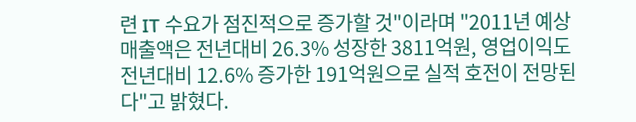련 IT 수요가 점진적으로 증가할 것"이라며 "2011년 예상 매출액은 전년대비 26.3% 성장한 3811억원, 영업이익도 전년대비 12.6% 증가한 191억원으로 실적 호전이 전망된다"고 밝혔다.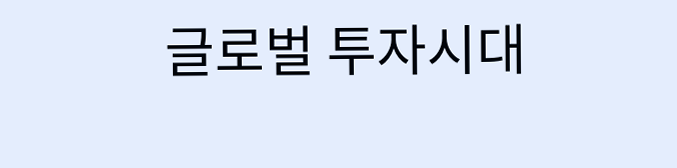글로벌 투자시대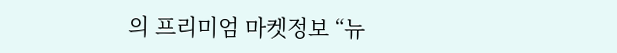의 프리미엄 마켓정보 “뉴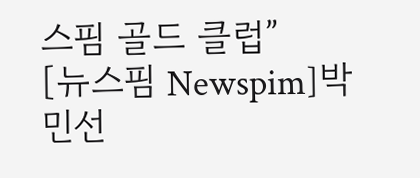스핌 골드 클럽”
[뉴스핌 Newspim]박민선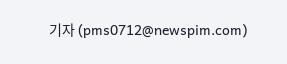기자 (pms0712@newspim.com)